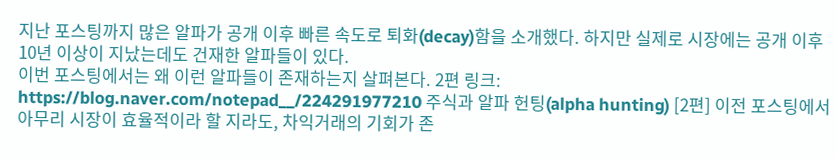지난 포스팅까지 많은 알파가 공개 이후 빠른 속도로 퇴화(decay)함을 소개했다. 하지만 실제로 시장에는 공개 이후 10년 이상이 지났는데도 건재한 알파들이 있다.
이번 포스팅에서는 왜 이런 알파들이 존재하는지 살펴본다. 2편 링크: https://blog.naver.com/notepad__/224291977210 주식과 알파 헌팅(alpha hunting) [2편] 이전 포스팅에서 아무리 시장이 효율적이라 할 지라도, 차익거래의 기회가 존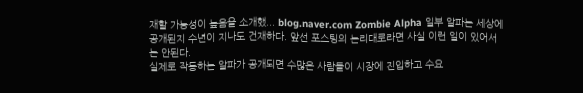재할 가능성이 높음을 소개했... blog.naver.com Zombie Alpha 일부 알파는 세상에 공개된지 수년이 지나도 건재하다. 앞선 포스팅의 논리대로라면 사실 이런 일이 있어서는 안된다.
실제로 작동하는 알파가 공개되면 수많은 사람들이 시장에 진입하고 수요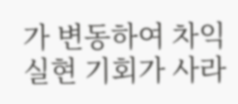가 변동하여 차익실현 기회가 사라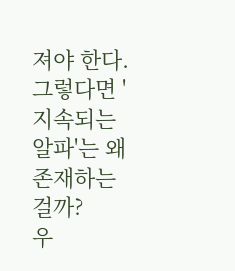져야 한다. 그렇다면 '지속되는 알파'는 왜 존재하는 걸까?
우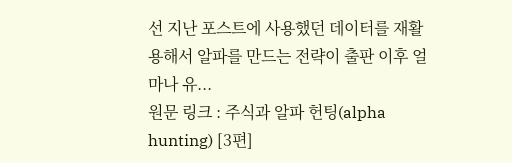선 지난 포스트에 사용했던 데이터를 재활용해서 알파를 만드는 전략이 출판 이후 얼마나 유...
원문 링크 : 주식과 알파 헌팅(alpha hunting) [3편]